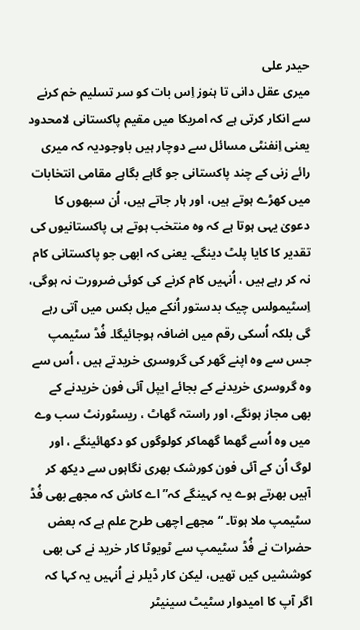حیدر علی
میری عقل دانی تا ہنوز اِس بات کو سر تسلیم خم کرنے سے انکار کرتی ہے کہ امریکا میں مقیم پاکستانی لامحدود یعنی اِنفنٹی مسائل سے دوچار ہیں باوجودیہ کہ میری رائے زنی کے چند پاکستانی جو گاہے بگاہے مقامی انتخابات میں کھڑے ہوتے ہیں، اور ہار جاتے ہیں، اُن سبھوں کا دعویٰ یہی ہوتا ہے کہ وہ منتخب ہوتے ہی پاکستانیوں کی تقدیر کا کایا پلٹ دینگے۔ یعنی کہ ابھی جو پاکستانی کام نہ کر رہے ہیں ، اُنہیں کام کرنے کی کوئی ضرورت نہ ہوگی، اِسٹیمولس چیک بدستور اُنکے میل بکس میں آتی رہے گی بلکہ اُسکی رقم میں اضافہ ہوجائیگا۔ فُڈ سٹیمپ جس سے وہ اپنے گھر کی گروسری خریدتے ہیں ، اُس سے وہ گروسری خریدنے کے بجائے ایپل آئی فون خریدنے کے بھی مجاز ہونگے، اور راستہ گھاٹ ، ریسٹورنٹ سب وے میں وہ اُسے گھما گھماکر کولوگوں کو دکھائینگے ، اور لوگ اُن کے آئی فون کورشک بھری نگاہوں سے دیکھ کر آہیں بھرتے ہوے یہ کہینگے کہ” اے کاش کہ مجھے بھی فُڈ سٹیمپ ملا ہوتا۔ “ مجھے اچھی طرح علم ہے کہ بعض حضرات نے فُڈ سٹیمپ سے ٹویوٹا کار خرید نے کی بھی کوششیں کیں تھیں، لیکن کار ڈیلر نے اُنہیں یہ کہا کہ اگر آپ کا امیدوار سٹیٹ سینیٹر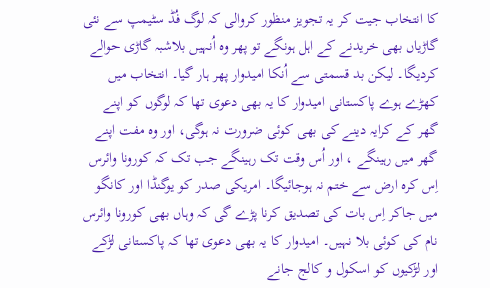کا انتخاب جیت کر یہ تجویز منظور کروالی کہ لوگ فُڈ سٹیمپ سے نئی گاڑیاں بھی خریدنے کے اہل ہونگے تو پھر وہ اُنہیں بلاشبہ گاڑی حوالے کردیگا۔ لیکن بد قسمتی سے اُنکا امیدوار پھر ہار گیا۔ انتخاب میں کھڑے ہوے پاکستانی امیدوار کا یہ بھی دعوی تھا کہ لوگوں کو اپنے گھر کے کرایہ دینے کی بھی کوئی ضرورت نہ ہوگی، اور وہ مفت اپنے گھر میں رہینگے ، اور اُس وقت تک رہینگے جب تک کہ کورونا وائرس اِس کرہ ارض سے ختم نہ ہوجائیگا۔ امریکی صدر کو یوگنڈا اور کانگو میں جاکر اِس بات کی تصدیق کرنا پڑے گی کہ وہاں بھی کورونا وائرس نام کی کوئی بلا نہیں۔ امیدوار کا یہ بھی دعوی تھا کہ پاکستانی لڑکے اور لڑکیوں کو اسکول و کالج جانے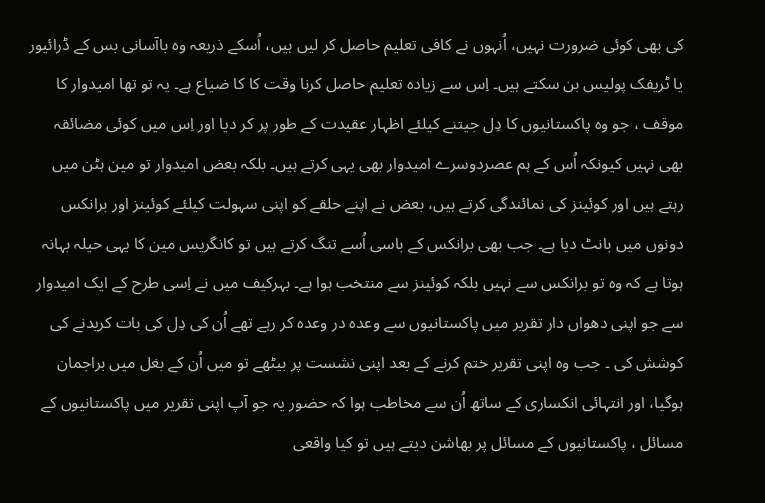کی بھی کوئی ضرورت نہیں، اُنہوں نے کافی تعلیم حاصل کر لیں ہیں، اُسکے ذریعہ وہ باآسانی بس کے ڈرائیور یا ٹریفک پولیس بن سکتے ہیں۔ اِس سے زیادہ تعلیم حاصل کرنا وقت کا کا ضیاع ہے۔ یہ تو تھا امیدوار کا موقف ، جو وہ پاکستانیوں کا دِل جیتنے کیلئے اظہار عقیدت کے طور پر کر دیا اور اِس میں کوئی مضائقہ بھی نہیں کیونکہ اُس کے ہم عصردوسرے امیدوار بھی یہی کرتے ہیں۔ بلکہ بعض امیدوار تو مین ہٹن میں رہتے ہیں اور کوئینز کی نمائندگی کرتے ہیں، بعض نے اپنے حلقے کو اپنی سہولت کیلئے کوئینز اور برانکس دونوں میں بانٹ دیا ہے۔ جب بھی برانکس کے باسی اُسے تنگ کرتے ہیں تو کانگریس مین کا یہی حیلہ بہانہ ہوتا ہے کہ وہ تو برانکس سے نہیں بلکہ کوئینز سے منتخب ہوا ہے۔ بہرکیف میں نے اِسی طرح کے ایک امیدوار سے جو اپنی دھواں دار تقریر میں پاکستانیوں سے وعدہ در وعدہ کر رہے تھے اُن کی دِل کی بات کریدنے کی کوشش کی ۔ جب وہ اپنی تقریر ختم کرنے کے بعد اپنی نشست پر بیٹھے تو میں اُن کے بغل میں براجمان ہوگیا، اور انتہائی انکساری کے ساتھ اُن سے مخاطب ہوا کہ حضور یہ جو آپ اپنی تقریر میں پاکستانیوں کے مسائل ، پاکستانیوں کے مسائل پر بھاشن دیتے ہیں تو کیا واقعی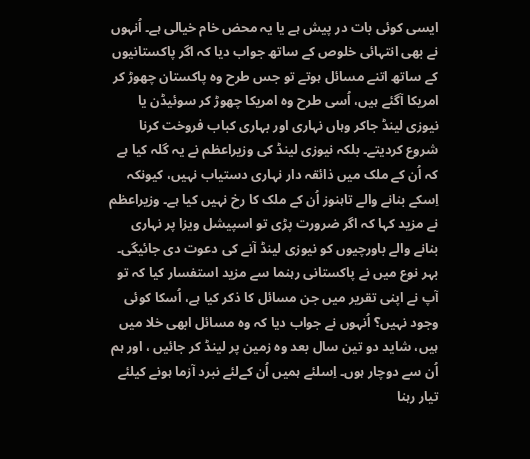ایسی کوئی بات در پیش ہے یا یہ محض خام خیالی ہے۔ اُنہوں نے بھی انتہائی خلوص کے ساتھ جواب دیا کہ اگر پاکستانیوں کے ساتھ اتنے مسائل ہوتے تو جس طرح وہ پاکستان چھوڑ کر امریکا آگئے ہیں، اُسی طرح وہ امریکا چھوڑ کر سوئیڈن یا نیوزی لینڈ جاکر وہاں نہاری اور بہاری کباب فروخت کرنا شروع کردیتے۔ بلکہ نیوزی لینڈ کی وزیراعظم نے یہ گلہ کیا ہے کہ اُن کے ملک میں ذائقہ دار نہاری دستیاب نہیں، کیونکہ اِسکے بنانے والے تاہنوز اُن کے ملک کا رخ نہیں کیا ہے۔ وزیراعظم نے مزید کہا کہ اگر ضرورت پڑی تو اسپیشل ویزا پر نہاری بنانے والے باورچیوں کو نیوزی لینڈ آنے کی دعوت دی جائیگی۔ بہر نوع میں نے پاکستانی رہنما سے مزید استفسار کیا کہ تو آپ نے اپنی تقریر میں جن مسائل کا ذکر کیا ہے، اُسکا کوئی وجود نہیں؟ اُنہوں نے جواب دیا کہ وہ مسائل ابھی خلا میں ہیں، شاید دو تین سال بعد وہ زمین پر لینڈ کر جائیں ، اور ہم اُن سے دوچار ہوں۔ اِسلئے ہمیں اُن کےلئے نبرد آزما ہونے کیلئے تیار رہنا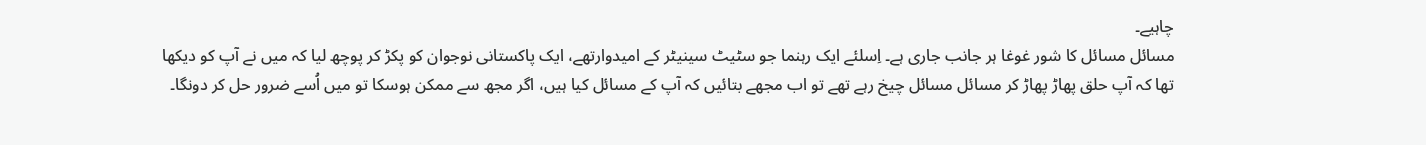چاہیے۔
مسائل مسائل کا شور غوغا ہر جانب جاری ہے۔ اِسلئے ایک رہنما جو سٹیٹ سینیٹر کے امیدوارتھے، ایک پاکستانی نوجوان کو پکڑ کر پوچھ لیا کہ میں نے آپ کو دیکھا تھا کہ آپ حلق پھاڑ پھاڑ کر مسائل مسائل چیخ رہے تھے تو اب مجھے بتائیں کہ آپ کے مسائل کیا ہیں، اگر مجھ سے ممکن ہوسکا تو میں اُسے ضرور حل کر دونگا۔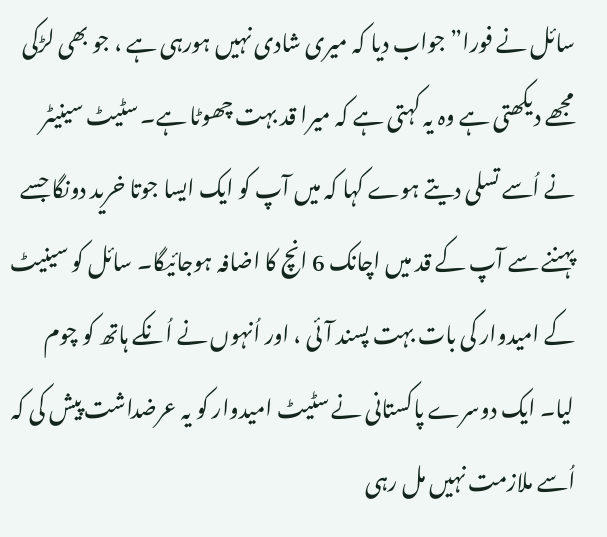سائل نے فورا” جواب دیا کہ میری شادی نہیں ہورہی ہے ، جو بھی لڑکی مجھے دیکھتی ہے وہ یہ کہتی ہے کہ میرا قد بہت چھوٹا ہے۔ سٹیٹ سینیٹر نے اُسے تسلی دیتے ہوے کہا کہ میں آپ کو ایک ایسا جوتا خرید دونگا جسے پہننے سے آپ کے قد میں اچانک 6 انچ کا اضافہ ہوجائیگا۔ سائل کو سینیٹ کے امیدوار کی بات بہت پسند آئی ، اور اُنہوں نے اُنکے ہاتھ کو چوم لیا۔ ایک دوسرے پاکستانی نے سٹیٹ امیدوار کو یہ عرضداشت پیش کی کہ اُسے ملازمت نہیں مل رہی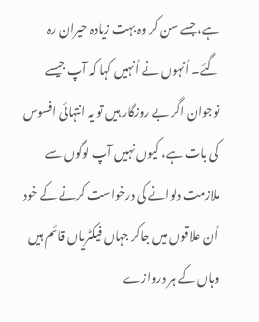ہے، جسے سن کر وہ بہت زیادہ حیران رہ گئے۔ اُنہوں نے اُنہیں کہا کہ آپ جیسے نوجوان اگر بے روزگار ہیں تو یہ انتہائی افسوس کی بات ہے، کیوں نہیں آپ لوگوں سے ملازمت دلوانے کی درخواست کرنے کے خود اُن علاقوں میں جاکر جہاں فیکٹریاں قائم ہیں وہاں کے ہر دروازے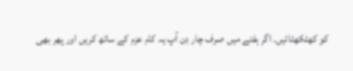کو کھٹکھٹائیں۔ اگر ہفتے میں صرف چار دِن آپ یہ کام عزم کے ساتھ کریں اور پھر بھی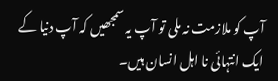آپ کو ملازمت نہ ملی تو آپ یہ سمجھیں کہ آپ دنیا کے ایک انتہائی نا اہل انسان ہیں۔